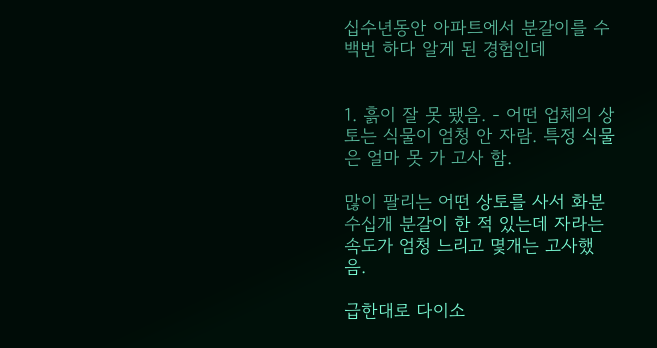십수년동안 아파트에서 분갈이를 수백번 하다 알게 된 경험인데


1. 흙이 잘 못 됐음. - 어떤 업체의 상토는 식물이 엄청 안 자람. 특정 식물은 얼마 못 가 고사 함.

많이 팔리는 어떤 상토를 사서 화분 수십개 분갈이 한 적 있는데 자라는 속도가 엄청 느리고 몇개는 고사했음.

급한대로 다이소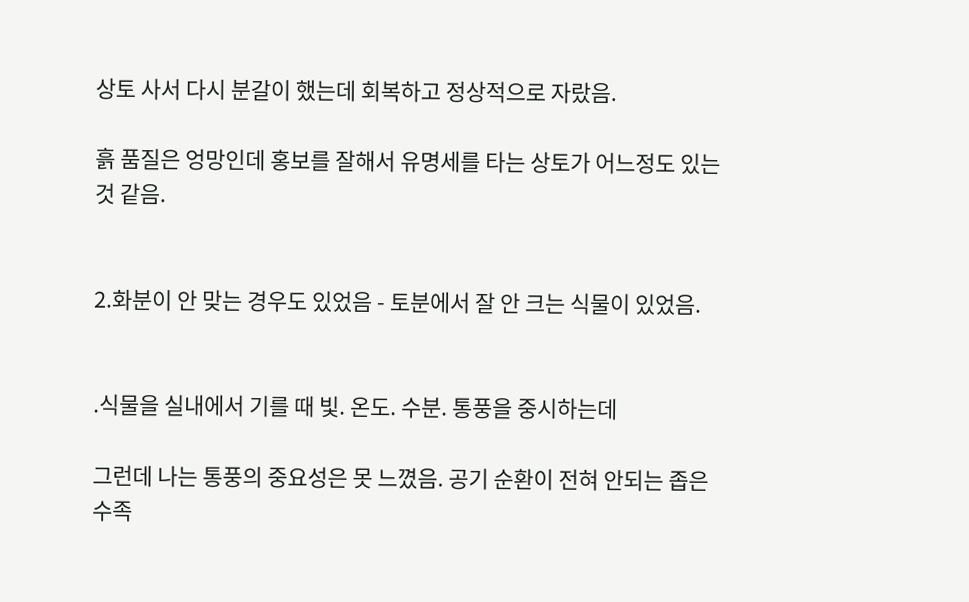상토 사서 다시 분갈이 했는데 회복하고 정상적으로 자랐음.

흙 품질은 엉망인데 홍보를 잘해서 유명세를 타는 상토가 어느정도 있는 것 같음.


2.화분이 안 맞는 경우도 있었음 - 토분에서 잘 안 크는 식물이 있었음.


.식물을 실내에서 기를 때 빛. 온도. 수분. 통풍을 중시하는데

그런데 나는 통풍의 중요성은 못 느꼈음. 공기 순환이 전혀 안되는 좁은 수족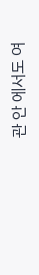관 안 에서도 여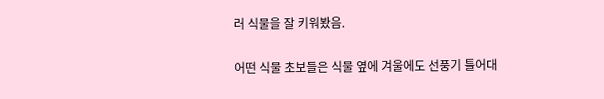러 식물을 잘 키워봤음.

어떤 식물 초보들은 식물 옆에 겨울에도 선풍기 틀어대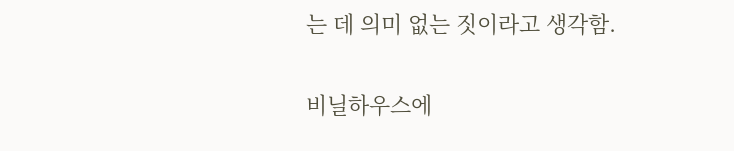는 데 의미 없는 짓이라고 생각함.

비닐하우스에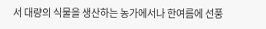서 대량의 식물을 생산하는 농가에서나 한여름에 선풍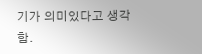기가 의미있다고 생각함.